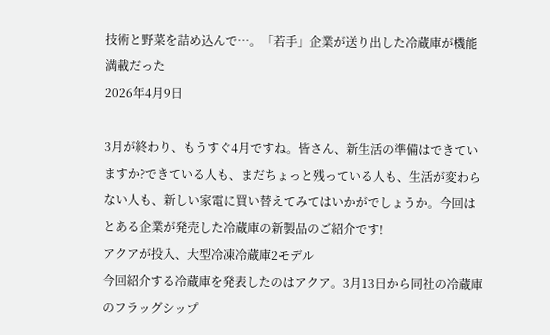技術と野菜を詰め込んで…。「若手」企業が送り出した冷蔵庫が機能満載だった
2026年4月9日

3月が終わり、もうすぐ4月ですね。皆さん、新生活の準備はできていますか?できている人も、まだちょっと残っている人も、生活が変わらない人も、新しい家電に買い替えてみてはいかがでしょうか。今回はとある企業が発売した冷蔵庫の新製品のご紹介です!
アクアが投入、大型冷凍冷蔵庫2モデル
今回紹介する冷蔵庫を発表したのはアクア。3月13日から同社の冷蔵庫のフラッグシップ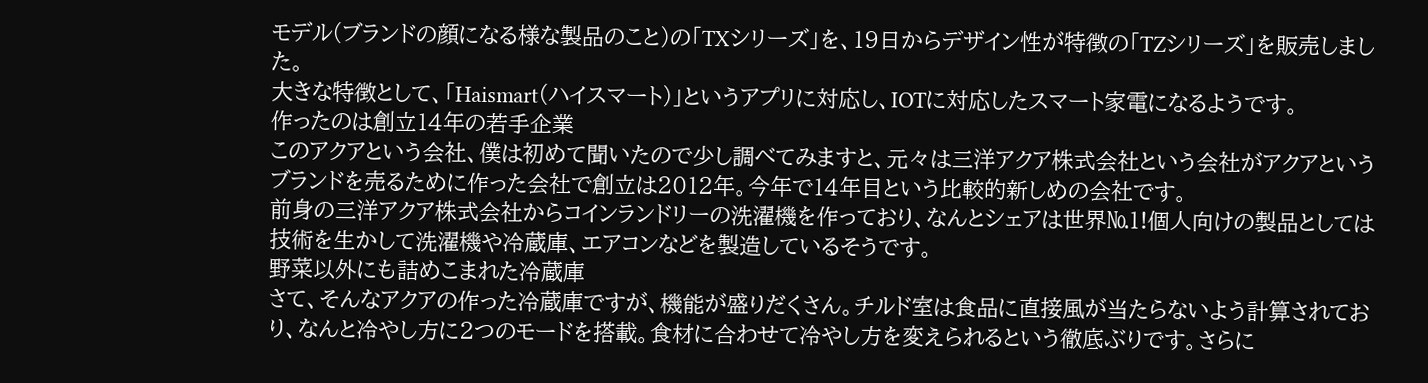モデル(ブランドの顔になる様な製品のこと)の「TXシリーズ」を、19日からデザイン性が特徴の「TZシリーズ」を販売しました。
大きな特徴として、「Haismart(ハイスマート)」というアプリに対応し、IOTに対応したスマート家電になるようです。
作ったのは創立14年の若手企業
このアクアという会社、僕は初めて聞いたので少し調べてみますと、元々は三洋アクア株式会社という会社がアクアというブランドを売るために作った会社で創立は2012年。今年で14年目という比較的新しめの会社です。
前身の三洋アクア株式会社からコインランドリーの洗濯機を作っており、なんとシェアは世界№1!個人向けの製品としては技術を生かして洗濯機や冷蔵庫、エアコンなどを製造しているそうです。
野菜以外にも詰めこまれた冷蔵庫
さて、そんなアクアの作った冷蔵庫ですが、機能が盛りだくさん。チルド室は食品に直接風が当たらないよう計算されており、なんと冷やし方に2つのモードを搭載。食材に合わせて冷やし方を変えられるという徹底ぶりです。さらに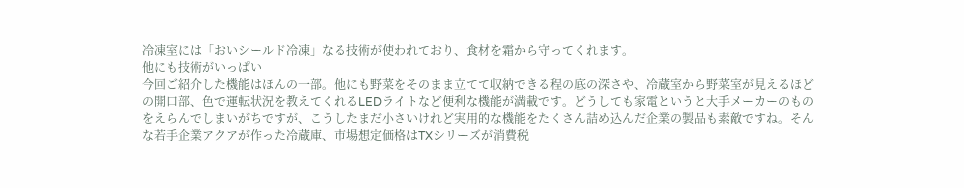冷凍室には「おいシールド冷凍」なる技術が使われており、食材を霜から守ってくれます。
他にも技術がいっぱい
今回ご紹介した機能はほんの一部。他にも野菜をそのまま立てて収納できる程の底の深さや、冷蔵室から野菜室が見えるほどの開口部、色で運転状況を教えてくれるLEDライトなど便利な機能が満載です。どうしても家電というと大手メーカーのものをえらんでしまいがちですが、こうしたまだ小さいけれど実用的な機能をたくさん詰め込んだ企業の製品も素敵ですね。そんな若手企業アクアが作った冷蔵庫、市場想定価格はTXシリーズが消費税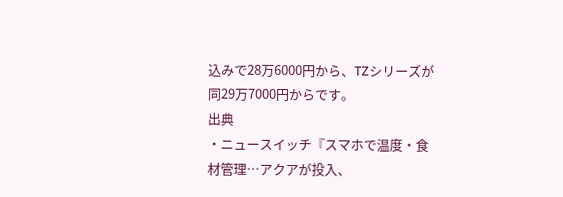込みで28万6000円から、TZシリーズが同29万7000円からです。
出典
・ニュースイッチ『スマホで温度・食材管理…アクアが投入、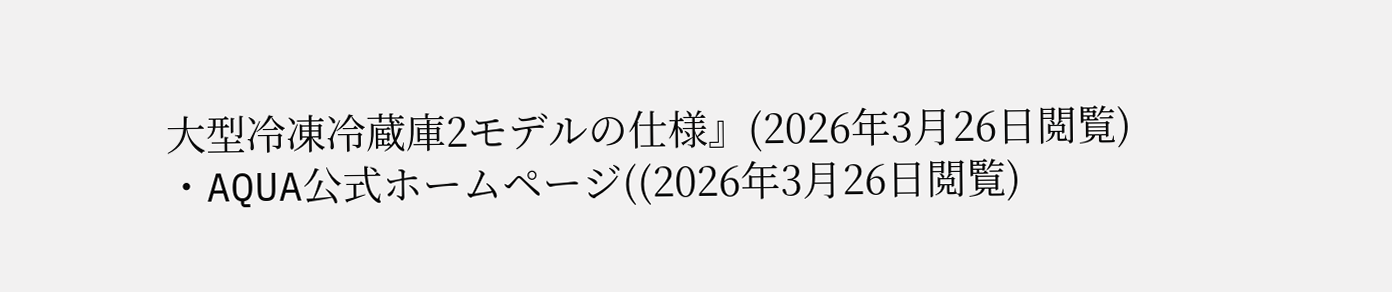大型冷凍冷蔵庫2モデルの仕様』(2026年3月26日閲覧)
・AQUA公式ホームページ((2026年3月26日閲覧)